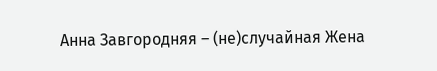Анна Завгородняя – (не)случайная Жена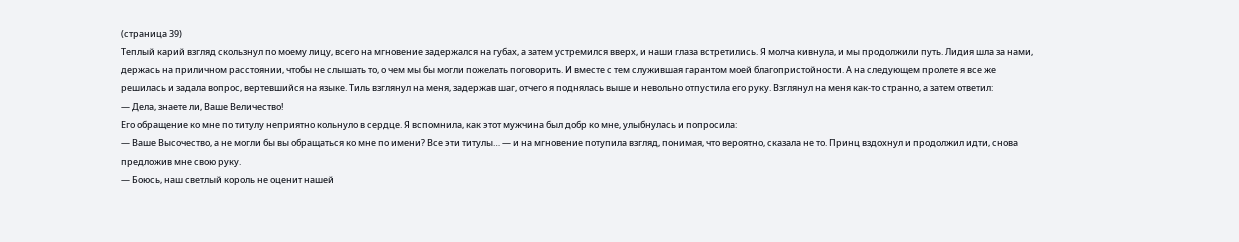(страница 39)
Теплый карий взгляд скользнул по моему лицу, всего на мгновение задержался на губах, а затем устремился вверх, и наши глаза встретились. Я молча кивнула, и мы продолжили путь. Лидия шла за нами, держась на приличном расстоянии, чтобы не слышать то, о чем мы бы могли пожелать поговорить. И вместе с тем служившая гарантом моей благопристойности. А на следующем пролете я все же решилась и задала вопрос, вертевшийся на языке. Тиль взглянул на меня, задержав шаг, отчего я поднялась выше и невольно отпустила его руку. Взглянул на меня как-то странно, а затем ответил:
— Дела, знаете ли, Ваше Величество!
Его обращение ко мне по титулу неприятно кольнуло в сердце. Я вспомнила, как этот мужчина был добр ко мне, улыбнулась и попросила:
— Ваше Высочество, а не могли бы вы обращаться ко мне по имени? Все эти титулы… — и на мгновение потупила взгляд, понимая, что вероятно, сказала не то. Принц вздохнул и продолжил идти, снова предложив мне свою руку.
— Боюсь, наш светлый король не оценит нашей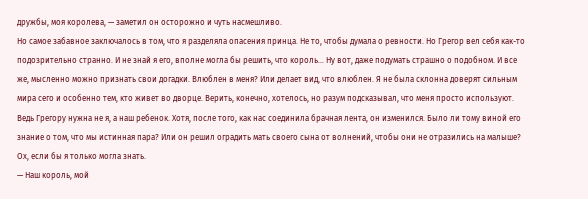дружбы, моя королева, — заметил он осторожно и чуть насмешливо.
Но самое забавное заключалось в том, что я разделяла опасения принца. Не то, чтобы думала о ревности. Но Грегор вел себя как-то подозрительно странно. И не знай я его, вполне могла бы решить, что король… Ну вот, даже подумать страшно о подобном. И все же, мысленно можно признать свои догадки. Влюблен в меня? Или делает вид, что влюблен. Я не была склонна доверят сильным мира сего и особенно тем, кто живет во дворце. Верить, конечно, хотелось, но разум подсказывал, что меня просто используют. Ведь Грегору нужна не я, а наш ребенок. Хотя, после того, как нас соединила брачная лента, он изменился. Было ли тому виной его знание о том, что мы истинная пара? Или он решил оградить мать своего сына от волнений, чтобы они не отразились на малыше? Ох, если бы я только могла знать.
— Наш король, мой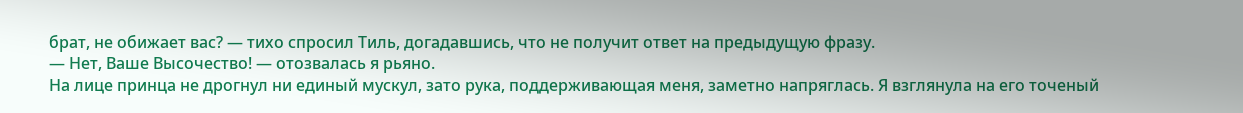брат, не обижает вас? — тихо спросил Тиль, догадавшись, что не получит ответ на предыдущую фразу.
— Нет, Ваше Высочество! — отозвалась я рьяно.
На лице принца не дрогнул ни единый мускул, зато рука, поддерживающая меня, заметно напряглась. Я взглянула на его точеный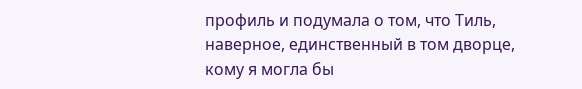профиль и подумала о том, что Тиль, наверное, единственный в том дворце, кому я могла бы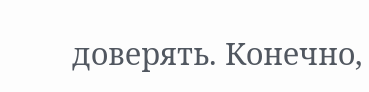доверять. Конечно,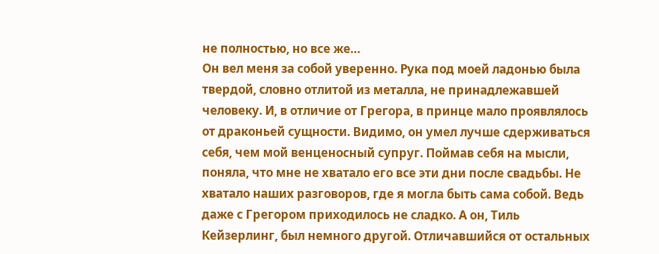не полностью, но все же…
Он вел меня за собой уверенно. Рука под моей ладонью была твердой, словно отлитой из металла, не принадлежавшей человеку. И, в отличие от Грегора, в принце мало проявлялось от драконьей сущности. Видимо, он умел лучше сдерживаться себя, чем мой венценосный супруг. Поймав себя на мысли, поняла, что мне не хватало его все эти дни после свадьбы. Не хватало наших разговоров, где я могла быть сама собой. Ведь даже с Грегором приходилось не сладко. А он, Тиль Кейзерлинг, был немного другой. Отличавшийся от остальных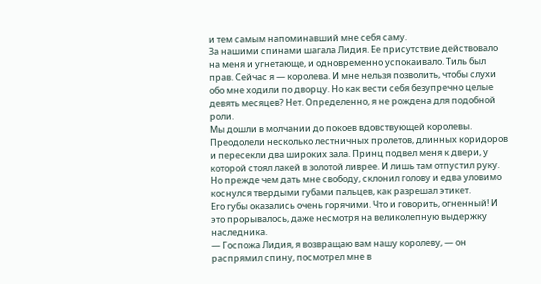и тем самым напоминавший мне себя саму.
За нашими спинами шагала Лидия. Ее присутствие действовало на меня и угнетающе, и одновременно успокаивало. Тиль был прав. Сейчас я — королева. И мне нельзя позволить, чтобы слухи обо мне ходили по дворцу. Но как вести себя безупречно целые девять месяцев? Нет. Определенно, я не рождена для подобной роли.
Мы дошли в молчании до покоев вдовствующей королевы. Преодолели несколько лестничных пролетов, длинных коридоров и пересекли два широких зала. Принц подвел меня к двери, у которой стоял лакей в золотой ливрее. И лишь там отпустил руку. Но прежде чем дать мне свободу, склонил голову и едва уловимо коснулся твердыми губами пальцев, как разрешал этикет.
Его губы оказались очень горячими. Что и говорить, огненный! И это прорывалось, даже несмотря на великолепную выдержку наследника.
— Госпожа Лидия, я возвращаю вам нашу королеву, — он распрямил спину, посмотрел мне в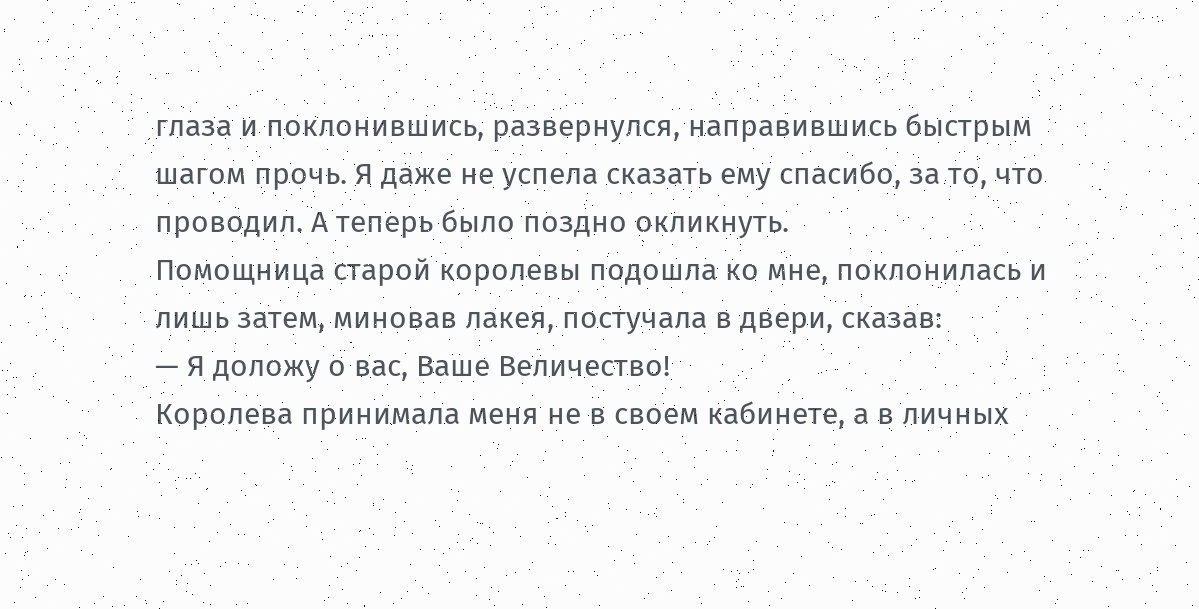глаза и поклонившись, развернулся, направившись быстрым шагом прочь. Я даже не успела сказать ему спасибо, за то, что проводил. А теперь было поздно окликнуть.
Помощница старой королевы подошла ко мне, поклонилась и лишь затем, миновав лакея, постучала в двери, сказав:
— Я доложу о вас, Ваше Величество!
Королева принимала меня не в своем кабинете, а в личных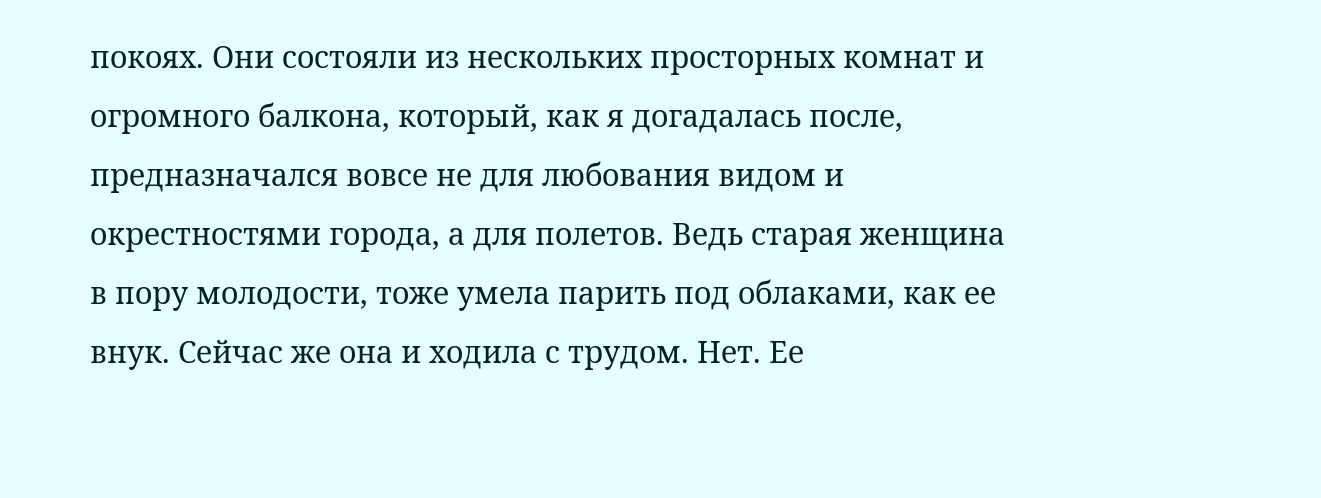покоях. Они состояли из нескольких просторных комнат и огромного балкона, который, как я догадалась после, предназначался вовсе не для любования видом и окрестностями города, а для полетов. Ведь старая женщина в пору молодости, тоже умела парить под облаками, как ее внук. Сейчас же она и ходила с трудом. Нет. Ее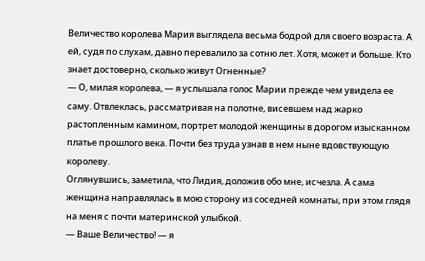Величество королева Мария выглядела весьма бодрой для своего возраста. А ей, судя по слухам, давно перевалило за сотню лет. Хотя, может и больше. Кто знает достоверно, сколько живут Огненные?
— О, милая королева, — я услышала голос Марии прежде чем увидела ее саму. Отвлеклась, рассматривая на полотне, висевшем над жарко растопленным камином, портрет молодой женщины в дорогом изысканном платье прошлого века. Почти без труда узнав в нем ныне вдовствующую королеву.
Оглянувшись, заметила, что Лидия, доложив обо мне, исчезла. А сама женщина направлялась в мою сторону из соседней комнаты, при этом глядя на меня с почти материнской улыбкой.
— Ваше Величество! — я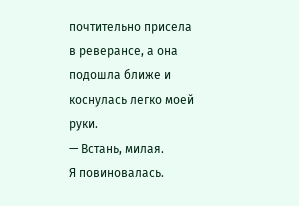почтительно присела в реверансе, а она подошла ближе и коснулась легко моей руки.
— Встань, милая.
Я повиновалась.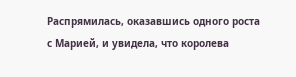Распрямилась, оказавшись одного роста с Марией, и увидела, что королева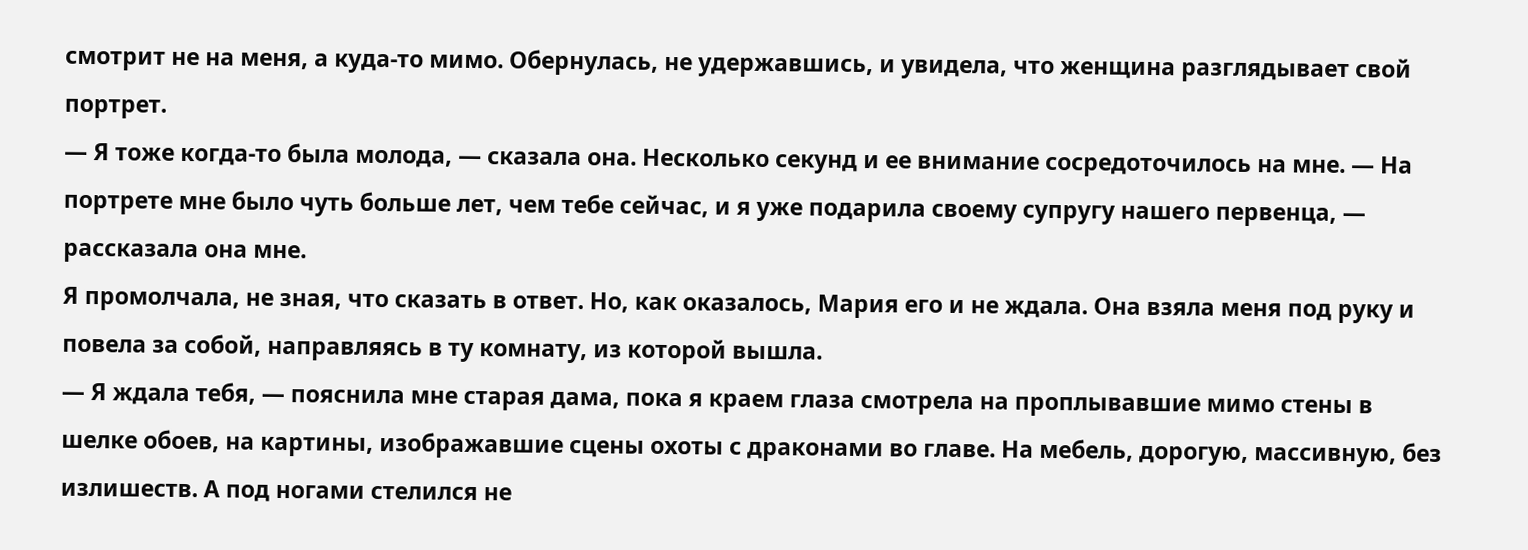смотрит не на меня, а куда-то мимо. Обернулась, не удержавшись, и увидела, что женщина разглядывает свой портрет.
— Я тоже когда-то была молода, — сказала она. Несколько секунд и ее внимание сосредоточилось на мне. — На портрете мне было чуть больше лет, чем тебе сейчас, и я уже подарила своему супругу нашего первенца, — рассказала она мне.
Я промолчала, не зная, что сказать в ответ. Но, как оказалось, Мария его и не ждала. Она взяла меня под руку и повела за собой, направляясь в ту комнату, из которой вышла.
— Я ждала тебя, — пояснила мне старая дама, пока я краем глаза смотрела на проплывавшие мимо стены в шелке обоев, на картины, изображавшие сцены охоты с драконами во главе. На мебель, дорогую, массивную, без излишеств. А под ногами стелился не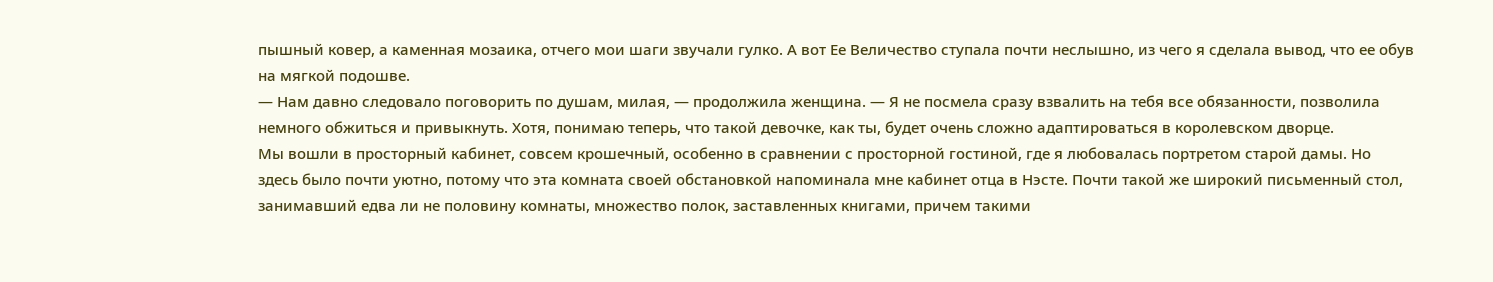пышный ковер, а каменная мозаика, отчего мои шаги звучали гулко. А вот Ее Величество ступала почти неслышно, из чего я сделала вывод, что ее обув на мягкой подошве.
— Нам давно следовало поговорить по душам, милая, — продолжила женщина. — Я не посмела сразу взвалить на тебя все обязанности, позволила немного обжиться и привыкнуть. Хотя, понимаю теперь, что такой девочке, как ты, будет очень сложно адаптироваться в королевском дворце.
Мы вошли в просторный кабинет, совсем крошечный, особенно в сравнении с просторной гостиной, где я любовалась портретом старой дамы. Но здесь было почти уютно, потому что эта комната своей обстановкой напоминала мне кабинет отца в Нэсте. Почти такой же широкий письменный стол, занимавший едва ли не половину комнаты, множество полок, заставленных книгами, причем такими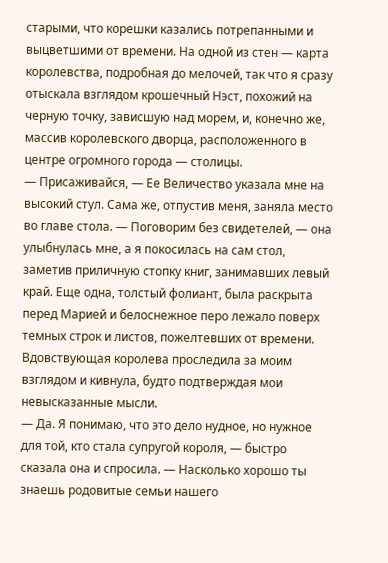старыми, что корешки казались потрепанными и выцветшими от времени. На одной из стен — карта королевства, подробная до мелочей, так что я сразу отыскала взглядом крошечный Нэст, похожий на черную точку, зависшую над морем, и, конечно же, массив королевского дворца, расположенного в центре огромного города — столицы.
— Присаживайся, — Ее Величество указала мне на высокий стул. Сама же, отпустив меня, заняла место во главе стола. — Поговорим без свидетелей, — она улыбнулась мне, а я покосилась на сам стол, заметив приличную стопку книг, занимавших левый край. Еще одна, толстый фолиант, была раскрыта перед Марией и белоснежное перо лежало поверх темных строк и листов, пожелтевших от времени.
Вдовствующая королева проследила за моим взглядом и кивнула, будто подтверждая мои невысказанные мысли.
— Да. Я понимаю, что это дело нудное, но нужное для той, кто стала супругой короля, — быстро сказала она и спросила. — Насколько хорошо ты знаешь родовитые семьи нашего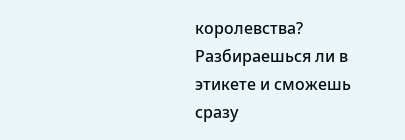королевства? Разбираешься ли в этикете и сможешь сразу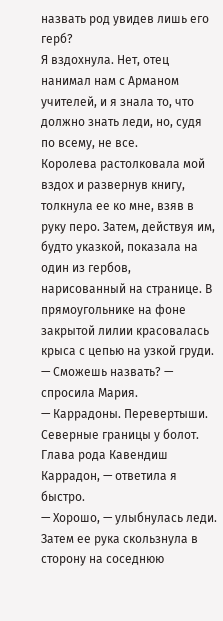назвать род увидев лишь его герб?
Я вздохнула. Нет, отец нанимал нам с Арманом учителей, и я знала то, что должно знать леди, но, судя по всему, не все.
Королева растолковала мой вздох и развернув книгу, толкнула ее ко мне, взяв в руку перо. Затем, действуя им, будто указкой, показала на один из гербов, нарисованный на странице. В прямоугольнике на фоне закрытой лилии красовалась крыса с цепью на узкой груди.
— Сможешь назвать? — спросила Мария.
— Каррадоны. Перевертыши. Северные границы у болот. Глава рода Кавендиш Каррадон, — ответила я быстро.
— Хорошо, — улыбнулась леди. Затем ее рука скользнула в сторону на соседнюю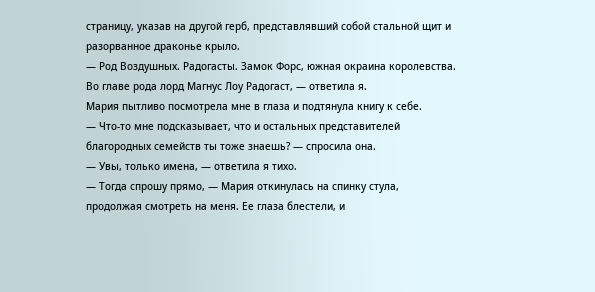страницу, указав на другой герб, представлявший собой стальной щит и разорванное драконье крыло.
— Род Воздушных. Радогасты. Замок Форс, южная окраина королевства. Во главе рода лорд Магнус Лоу Радогаст, — ответила я.
Мария пытливо посмотрела мне в глаза и подтянула книгу к себе.
— Что-то мне подсказывает, что и остальных представителей благородных семейств ты тоже знаешь? — спросила она.
— Увы, только имена, — ответила я тихо.
— Тогда спрошу прямо, — Мария откинулась на спинку стула, продолжая смотреть на меня. Ее глаза блестели, и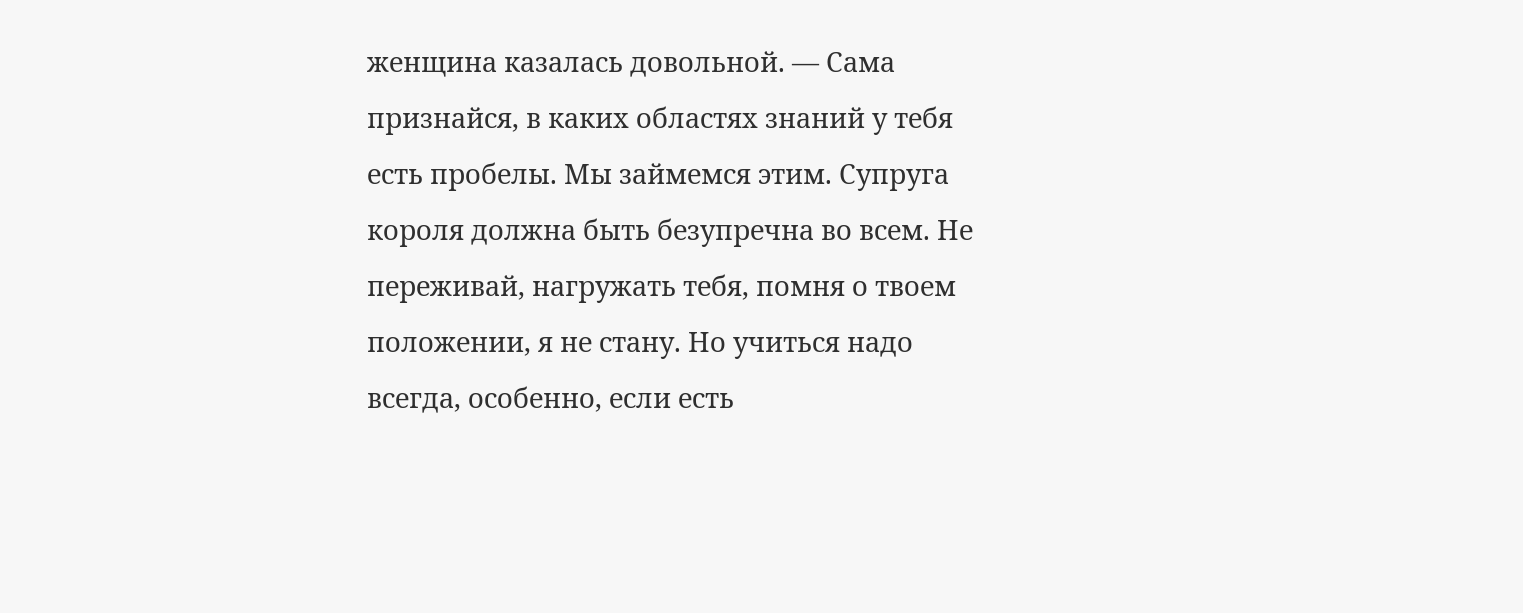женщина казалась довольной. — Сама признайся, в каких областях знаний у тебя есть пробелы. Мы займемся этим. Супруга короля должна быть безупречна во всем. Не переживай, нагружать тебя, помня о твоем положении, я не стану. Но учиться надо всегда, особенно, если есть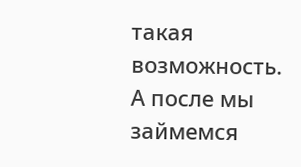такая возможность. А после мы займемся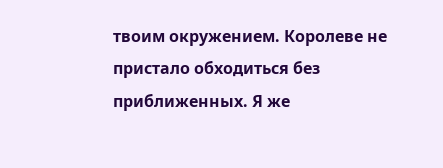твоим окружением. Королеве не пристало обходиться без приближенных. Я же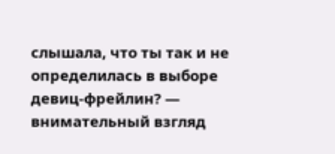слышала, что ты так и не определилась в выборе девиц-фрейлин? — внимательный взгляд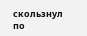скользнул по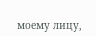моему лицу,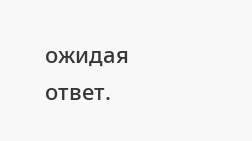ожидая ответ.